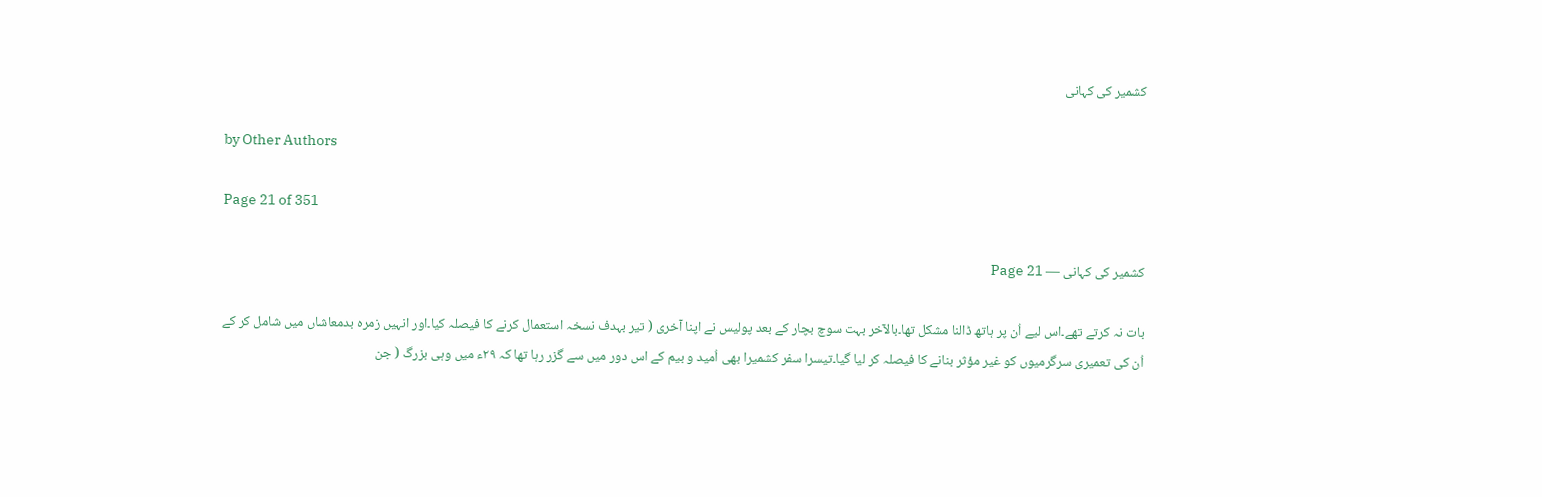کشمیر کی کہانی

by Other Authors

Page 21 of 351

کشمیر کی کہانی — Page 21

بات نہ کرتے تھے۔اس لیے اُن پر ہاتھ ڈالنا مشکل تھا۔بالآخر بہت سوچ بچار کے بعد پولیس نے اپنا آخری ( تیر بہدف نسخہ استعمال کرنے کا فیصلہ کیا۔اور انہیں زمرہ بدمعاشاں میں شامل کر کے اُن کی تعمیری سرگرمیوں کو غیر مؤثر بنانے کا فیصلہ کر لیا گیا۔تیسرا سفر کشمیرا بھی اُمید و بیم کے اس دور میں سے گزر رہا تھا کہ ۲۹ء میں وہی بزرگ ( جن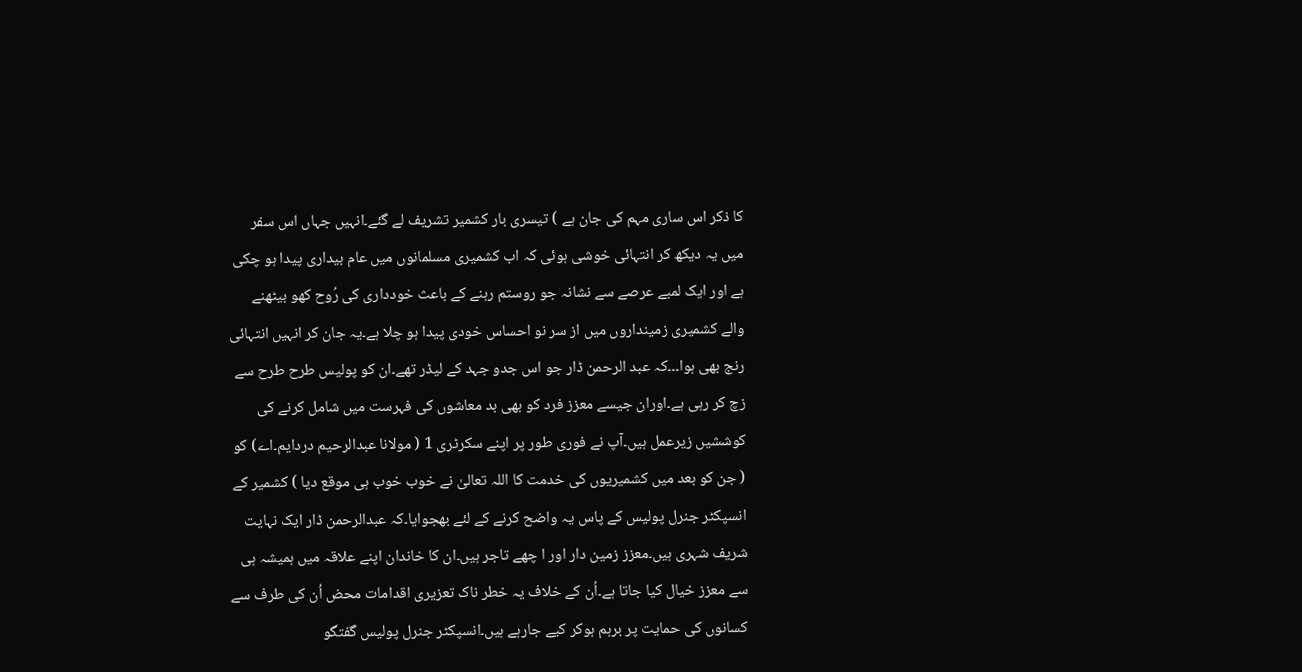کا ذکر اس ساری مہم کی جان ہے ) تیسری بار کشمیر تشریف لے گئے۔انہیں جہاں اس سفر میں یہ دیکھ کر انتہائی خوشی ہوئی کہ اب کشمیری مسلمانوں میں عام بیداری پیدا ہو چکی ہے اور ایک لمبے عرصے سے نشانہ جو روستم رہنے کے باعث خودداری کی رُوح کھو بیٹھنے والے کشمیری زمینداروں میں از سر نو احساس خودی پیدا ہو چلا ہے۔یہ جان کر انہیں انتہائی رنج بھی ہوا۔۔۔کہ عبد الرحمن ڈار جو اس جدو جہد کے لیڈر تھے۔ان کو پولیس طرح طرح سے زچ کر رہی ہے۔اوران جیسے معزز فرد کو بھی بد معاشوں کی فہرست میں شامل کرنے کی کوششیں زیرعمل ہیں۔آپ نے فوری طور پر اپنے سکرٹری 1 ( مولانا عبدالرحیم دردایم۔اے) کو ( جن کو بعد میں کشمیریوں کی خدمت کا اللہ تعالیٰ نے خوب خوب ہی موقع دیا ) کشمیر کے انسپکٹر جنرل پولیس کے پاس یہ واضح کرنے کے لئے بھجوایا۔کہ عبدالرحمن ڈار ایک نہایت شریف شہری ہیں۔معزز زمین دار اور ا چھے تاجر ہیں۔ان کا خاندان اپنے علاقہ میں ہمیشہ ہی سے معزز خیال کیا جاتا ہے۔اُن کے خلاف یہ خطر ناک تعزیری اقدامات محض اُن کی طرف سے کسانوں کی حمایت پر برہم ہوکر کیے جارہے ہیں۔انسپکٹر جنرل پولیس گفتگو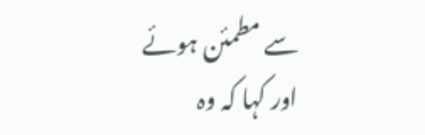سے مطمئن ہوئے اور کہا کہ وہ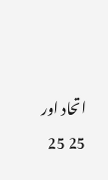اتحاد اور 25 25